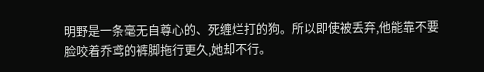明野是一条毫无自尊心的、死缠烂打的狗。所以即使被丢弃,他能靠不要脸咬着乔鸢的裤脚拖行更久,她却不行。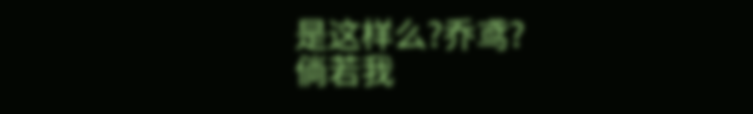是这样么?乔鸢?
倘若我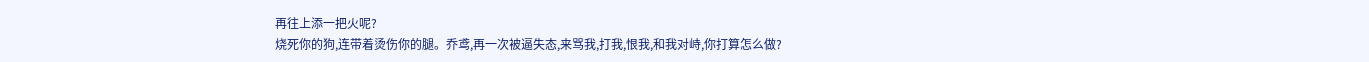再往上添一把火呢?
烧死你的狗,连带着烫伤你的腿。乔鸢,再一次被逼失态,来骂我,打我,恨我,和我对峙,你打算怎么做?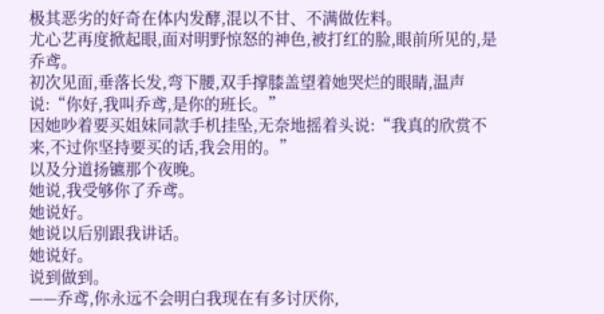极其恶劣的好奇在体内发酵,混以不甘、不满做佐料。
尤心艺再度掀起眼,面对明野惊怒的神色,被打红的脸,眼前所见的,是乔鸢。
初次见面,垂落长发,弯下腰,双手撑膝盖望着她哭烂的眼睛,温声说:“你好,我叫乔鸢,是你的班长。”
因她吵着要买姐妹同款手机挂坠,无奈地摇着头说:“我真的欣赏不来,不过你坚持要买的话,我会用的。”
以及分道扬镳那个夜晚。
她说,我受够你了乔鸢。
她说好。
她说以后别跟我讲话。
她说好。
说到做到。
——乔鸢,你永远不会明白我现在有多讨厌你,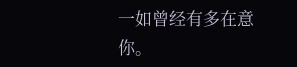一如曾经有多在意你。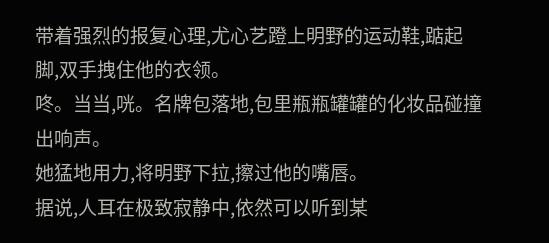带着强烈的报复心理,尤心艺蹬上明野的运动鞋,踮起脚,双手拽住他的衣领。
咚。当当,咣。名牌包落地,包里瓶瓶罐罐的化妆品碰撞出响声。
她猛地用力,将明野下拉,擦过他的嘴唇。
据说,人耳在极致寂静中,依然可以听到某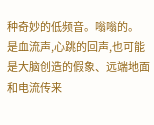种奇妙的低频音。嗡嗡的。
是血流声,心跳的回声,也可能是大脑创造的假象、远端地面和电流传来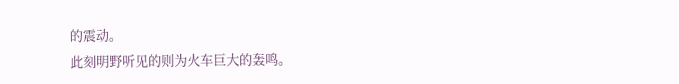的震动。
此刻明野听见的则为火车巨大的轰鸣。